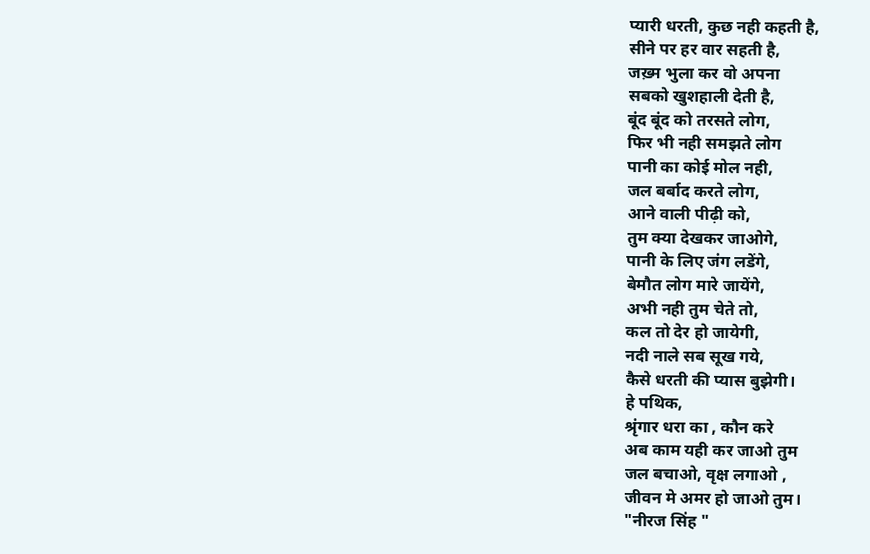प्यारी धरती, कुछ नही कहती है,
सीने पर हर वार सहती है,
जख़्म भुला कर वो अपना
सबको खुशहाली देती है,
बूंद बूंद को तरसते लोग,
फिर भी नही समझते लोग
पानी का कोई मोल नही,
जल बर्बाद करते लोग,
आने वाली पीढ़ी को,
तुम क्या देखकर जाओगे,
पानी के लिए जंग लडेंगे,
बेमौत लोग मारे जायेंगे,
अभी नही तुम चेते तो,
कल तो देर हो जायेगी,
नदी नाले सब सूख गये,
कैसे धरती की प्यास बुझेगी।
हे पथिक,
श्रृंगार धरा का , कौन करे
अब काम यही कर जाओ तुम
जल बचाओ, वृक्ष लगाओ ,
जीवन मे अमर हो जाओ तुम।
"नीरज सिंह "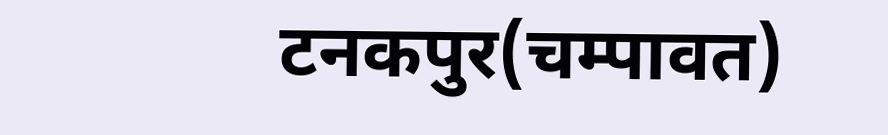टनकपुर(चम्पावत)